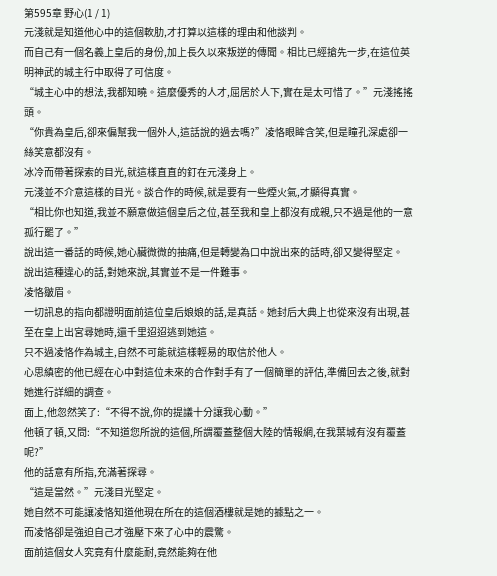第595章 野心(1 / 1)
元淺就是知道他心中的這個軟肋,才打算以這樣的理由和他談判。
而自己有一個名義上皇后的身份,加上長久以來叛逆的傳聞。相比已經搶先一步,在這位英明神武的城主行中取得了可信度。
“城主心中的想法,我都知曉。這麼優秀的人才,屈居於人下,實在是太可惜了。”元淺搖搖頭。
“你貴為皇后,卻來偏幫我一個外人,這話說的過去嗎?”凌恪眼眸含笑,但是瞳孔深處卻一絲笑意都沒有。
冰冷而帶著探索的目光,就這樣直直的釘在元淺身上。
元淺並不介意這樣的目光。談合作的時候,就是要有一些煙火氣,才顯得真實。
“相比你也知道,我並不願意做這個皇后之位,甚至我和皇上都沒有成親,只不過是他的一意孤行罷了。”
說出這一番話的時候,她心臟微微的抽痛,但是轉變為口中說出來的話時,卻又變得堅定。
說出這種違心的話,對她來說,其實並不是一件難事。
凌恪皺眉。
一切訊息的指向都證明面前這位皇后娘娘的話,是真話。她封后大典上也從來沒有出現,甚至在皇上出宮尋她時,還千里迢迢逃到她這。
只不過凌恪作為城主,自然不可能就這樣輕易的取信於他人。
心思縝密的他已經在心中對這位未來的合作對手有了一個簡單的評估,準備回去之後,就對她進行詳細的調查。
面上,他忽然笑了:“不得不說,你的提議十分讓我心動。”
他頓了頓,又問:“不知道您所說的這個,所謂覆蓋整個大陸的情報網,在我葉城有沒有覆蓋呢?”
他的話意有所指,充滿著探尋。
“這是當然。”元淺目光堅定。
她自然不可能讓凌恪知道他現在所在的這個酒樓就是她的據點之一。
而凌恪卻是強迫自己才強壓下來了心中的震驚。
面前這個女人究竟有什麼能耐,竟然能夠在他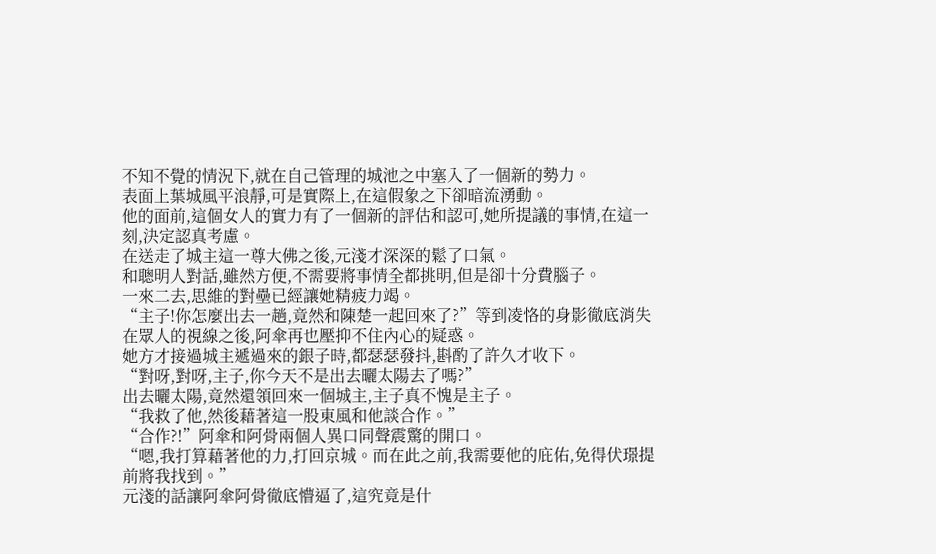不知不覺的情況下,就在自己管理的城池之中塞入了一個新的勢力。
表面上葉城風平浪靜,可是實際上,在這假象之下卻暗流湧動。
他的面前,這個女人的實力有了一個新的評估和認可,她所提議的事情,在這一刻,決定認真考慮。
在送走了城主這一尊大佛之後,元淺才深深的鬆了口氣。
和聰明人對話,雖然方便,不需要將事情全都挑明,但是卻十分費腦子。
一來二去,思維的對壘已經讓她精疲力竭。
“主子!你怎麼出去一趟,竟然和陳楚一起回來了?”等到凌恪的身影徹底消失在眾人的視線之後,阿傘再也壓抑不住內心的疑惑。
她方才接過城主遞過來的銀子時,都瑟瑟發抖,斟酌了許久才收下。
“對呀,對呀,主子,你今天不是出去曬太陽去了嗎?”
出去曬太陽,竟然還領回來一個城主,主子真不愧是主子。
“我救了他,然後藉著這一股東風和他談合作。”
“合作?!”阿傘和阿骨兩個人異口同聲震驚的開口。
“嗯,我打算藉著他的力,打回京城。而在此之前,我需要他的庇佑,免得伏璟提前將我找到。”
元淺的話讓阿傘阿骨徹底懵逼了,這究竟是什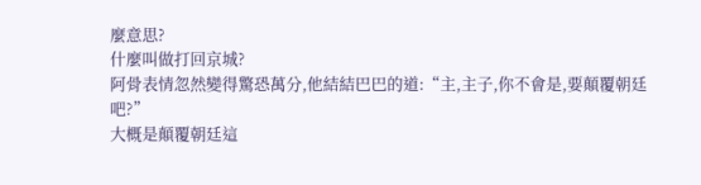麼意思?
什麼叫做打回京城?
阿骨表情忽然變得驚恐萬分,他結結巴巴的道:“主,主子,你不會是,要顛覆朝廷吧?”
大概是顛覆朝廷這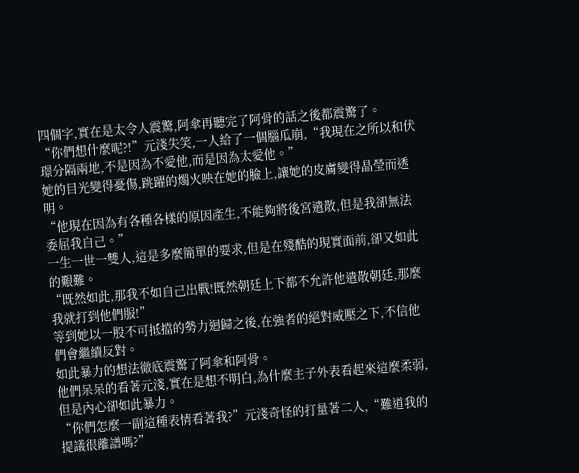四個字,實在是太令人震驚,阿傘再聽完了阿骨的話之後都震驚了。
“你們想什麼呢?!”元淺失笑,一人給了一個腦瓜崩,“我現在之所以和伏璟分隔兩地,不是因為不愛他,而是因為太愛他。”
她的目光變得憂傷,跳躍的燭火映在她的臉上,讓她的皮膚變得晶瑩而透明。
“他現在因為有各種各樣的原因產生,不能夠將後宮遣散,但是我卻無法委屈我自己。”
一生一世一雙人,這是多麼簡單的要求,但是在殘酷的現實面前,卻又如此的艱難。
“既然如此,那我不如自己出戰!既然朝廷上下都不允許他遣散朝廷,那麼我就打到他們服!”
等到她以一股不可抵擋的勢力迴歸之後,在強者的絕對威壓之下,不信他們會繼續反對。
如此暴力的想法徹底震驚了阿傘和阿骨。
他們呆呆的看著元淺,實在是想不明白,為什麼主子外表看起來這麼柔弱,但是內心卻如此暴力。
“你們怎麼一副這種表情看著我?”元淺奇怪的打量著二人,“難道我的提議很離譜嗎?”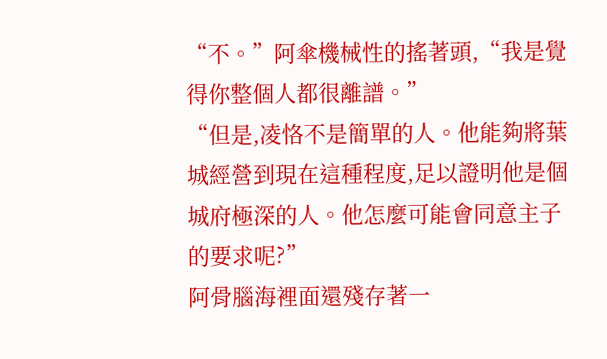“不。”阿傘機械性的搖著頭,“我是覺得你整個人都很離譜。”
“但是,凌恪不是簡單的人。他能夠將葉城經營到現在這種程度,足以證明他是個城府極深的人。他怎麼可能會同意主子的要求呢?”
阿骨腦海裡面還殘存著一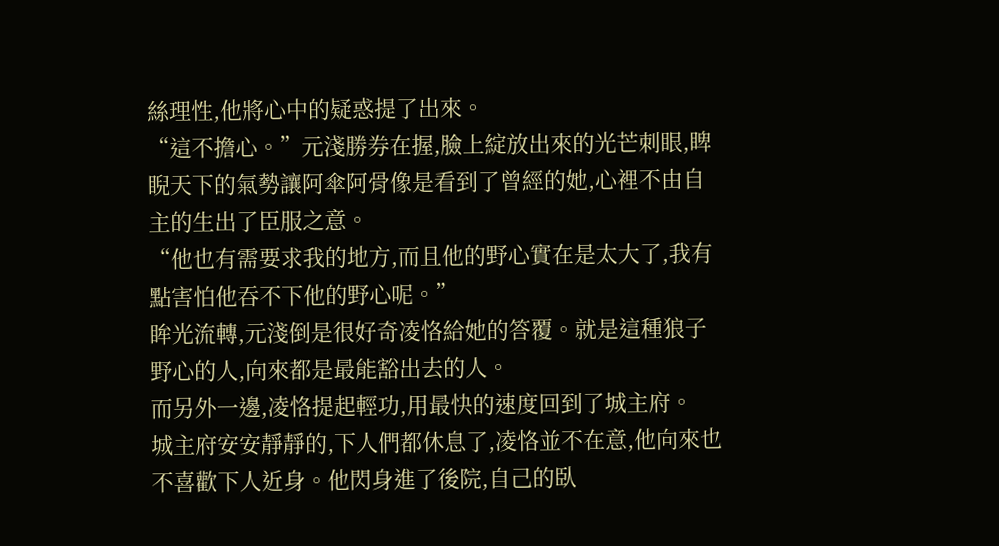絲理性,他將心中的疑惑提了出來。
“這不擔心。”元淺勝券在握,臉上綻放出來的光芒刺眼,睥睨天下的氣勢讓阿傘阿骨像是看到了曾經的她,心裡不由自主的生出了臣服之意。
“他也有需要求我的地方,而且他的野心實在是太大了,我有點害怕他吞不下他的野心呢。”
眸光流轉,元淺倒是很好奇凌恪給她的答覆。就是這種狼子野心的人,向來都是最能豁出去的人。
而另外一邊,凌恪提起輕功,用最快的速度回到了城主府。
城主府安安靜靜的,下人們都休息了,凌恪並不在意,他向來也不喜歡下人近身。他閃身進了後院,自己的臥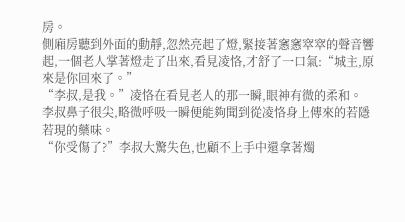房。
側廂房聽到外面的動靜,忽然亮起了燈,緊接著窸窸窣窣的聲音響起,一個老人掌著燈走了出來,看見凌恪,才舒了一口氣:“城主,原來是你回來了。”
“李叔,是我。”凌恪在看見老人的那一瞬,眼神有微的柔和。
李叔鼻子很尖,略微呼吸一瞬便能夠聞到從凌恪身上傳來的若隱若現的藥味。
“你受傷了?”李叔大驚失色,也顧不上手中還拿著燭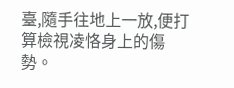臺,隨手往地上一放,便打算檢視凌恪身上的傷勢。